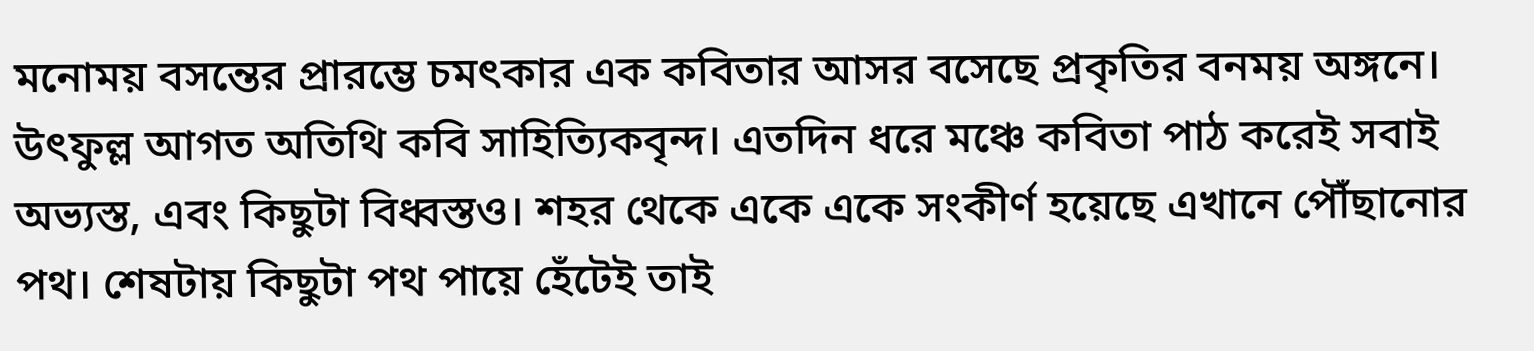মনোময় বসন্তের প্রারম্ভে চমৎকার এক কবিতার আসর বসেছে প্রকৃতির বনময় অঙ্গনে। উৎফুল্ল আগত অতিথি কবি সাহিত্যিকবৃন্দ। এতদিন ধরে মঞ্চে কবিতা পাঠ করেই সবাই অভ্যস্ত, এবং কিছুটা বিধ্বস্তও। শহর থেকে একে একে সংকীর্ণ হয়েছে এখানে পৌঁছানোর পথ। শেষটায় কিছুটা পথ পায়ে হেঁটেই তাই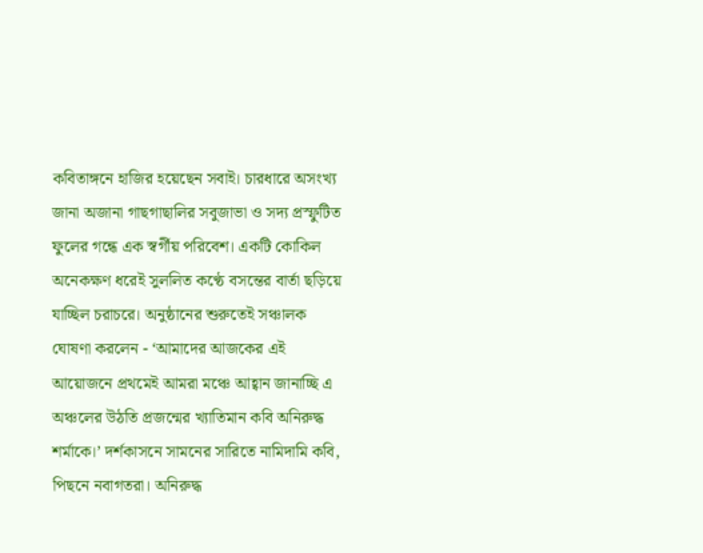কবিতাঙ্গনে হাজির হয়েছেন সবাই। চারধারে অসংখ্য জানা অজানা গাছগাছালির সবুজাভা ও সদ্য প্রস্ফুটিত ফুলের গন্ধে এক স্বর্গীয় পরিবেশ। একটি কোকিল অনেকক্ষণ ধরেই সুললিত কণ্ঠে বসন্তের বার্তা ছড়িয়ে যাচ্ছিল চরাচরে। অনুষ্ঠানের শুরুতেই সঞ্চালক ঘোষণা করলেন - ‘আমাদের আজকের এই আয়োজনে প্রথমেই আমরা মঞ্চে আহ্বান জানাচ্ছি এ অঞ্চলের উঠতি প্রজন্মের খ্যাতিমান কবি অনিরুদ্ধ শর্মাকে।’ দর্শকাসনে সামনের সারিতে নামিদামি কবি, পিছনে নবাগতরা। অনিরুদ্ধ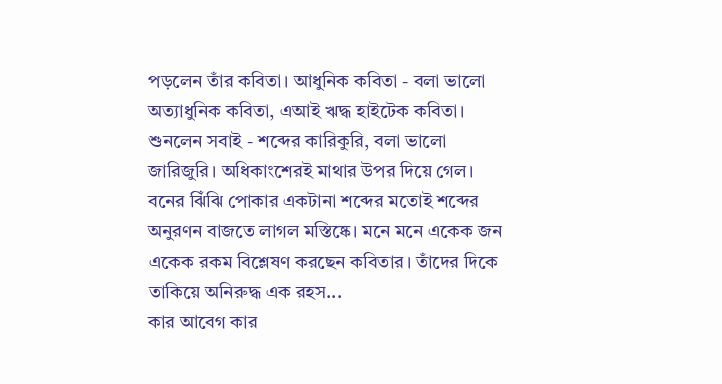পড়লেন তাঁর কবিতা। আধুনিক কবিতা - বলা ভালো অত্যাধুনিক কবিতা, এআই ঋদ্ধ হাইটেক কবিতা। শুনলেন সবাই - শব্দের কারিকুরি, বলা ভালো জারিজুরি। অধিকাংশেরই মাথার উপর দিয়ে গেল। বনের ঝিঁঝি পোকার একটানা শব্দের মতোই শব্দের অনুরণন বাজতে লাগল মস্তিষ্কে। মনে মনে একেক জন একেক রকম বিশ্লেষণ করছেন কবিতার। তাঁদের দিকে তাকিয়ে অনিরুদ্ধ এক রহস...
কার আবেগ কার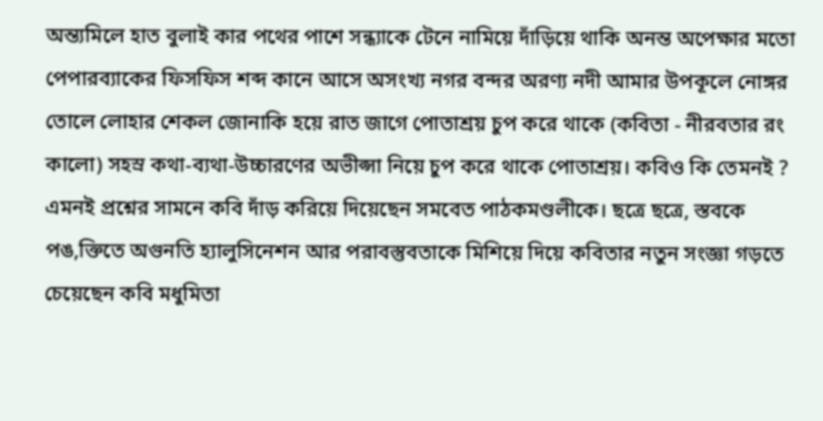অন্ত্যমিলে হাত বুলাই কার পথের পাশে সন্ধ্যাকে টেনে নামিয়ে দাঁড়িয়ে থাকি অনন্ত অপেক্ষার মতো পেপারব্যাকের ফিসফিস শব্দ কানে আসে অসংখ্য নগর বন্দর অরণ্য নদী আমার উপকূলে নোঙ্গর তোলে লোহার শেকল জোনাকি হয়ে রাত জাগে পোতাশ্রয় চুপ করে থাকে (কবিতা - নীরবতার রং কালো) সহস্র কথা-ব্যথা-উচ্চারণের অভীপ্সা নিয়ে চুপ করে থাকে পোতাশ্রয়। কবিও কি তেমনই ? এমনই প্রশ্নের সামনে কবি দাঁড় করিয়ে দিয়েছেন সমবেত পাঠকমণ্ডলীকে। ছত্রে ছত্রে, স্তবকে পঙ,ক্তিতে অগুনতি হ্যালুসিনেশন আর পরাবস্তুবতাকে মিশিয়ে দিয়ে কবিতার নতুন সংজ্ঞা গড়তে চেয়েছেন কবি মধুমিতা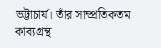ভট্টাচার্য। তাঁর সাম্প্রতিকতম কাব্যগ্রন্থ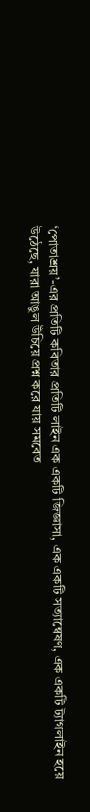‘পোতাশ্রয়’-এর প্রতিটি কবিতার প্রতিটি লাইন এক একটি জিজ্ঞাসা, এক একটি সত্যান্বেষণ, এক একটি ট্যাগলাইন হয়ে উঠেছে, যারা আঙুল উঁচিয়ে প্রশ্ন করে যায় সমবেত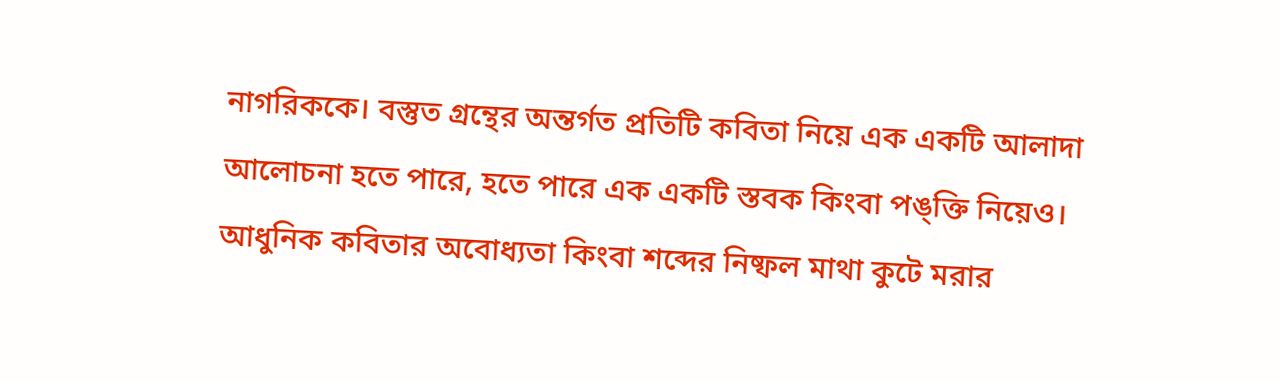নাগরিককে। বস্তুত গ্রন্থের অন্তর্গত প্রতিটি কবিতা নিয়ে এক একটি আলাদা আলোচনা হতে পারে, হতে পারে এক একটি স্তবক কিংবা পঙ্ক্তি নিয়েও। আধুনিক কবিতার অবোধ্যতা কিংবা শব্দের নিষ্ফল মাথা কুটে মরার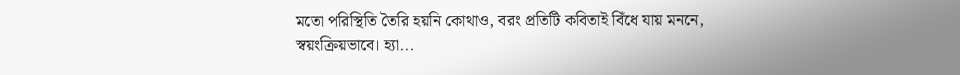মতো পরিস্থিতি তৈরি হয়নি কোথাও, বরং প্রতিটি কবিতাই বিঁধে যায় মননে, স্বয়ংক্রিয়ভাবে। হ্যা...